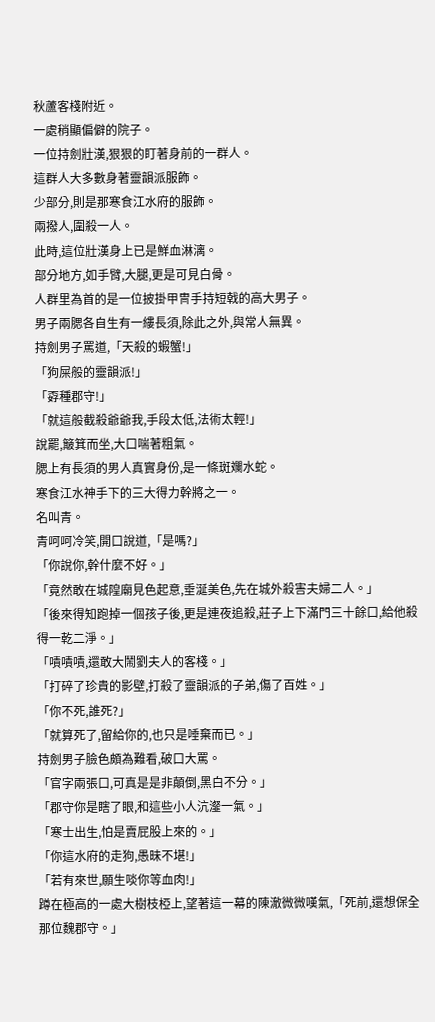秋蘆客棧附近。
一處稍顯偏僻的院子。
一位持劍壯漢,狠狠的盯著身前的一群人。
這群人大多數身著靈韻派服飾。
少部分,則是那寒食江水府的服飾。
兩撥人,圍殺一人。
此時,這位壯漢身上已是鮮血淋漓。
部分地方,如手臂,大腿,更是可見白骨。
人群里為首的是一位披掛甲冑手持短戟的高大男子。
男子兩腮各自生有一縷長須,除此之外,與常人無異。
持劍男子罵道,「天殺的蝦蟹!」
「狗屎般的靈韻派!」
「孬種郡守!」
「就這般截殺爺爺我,手段太低,法術太輕!」
說罷,簸箕而坐,大口喘著粗氣。
腮上有長須的男人真實身份,是一條斑斕水蛇。
寒食江水神手下的三大得力幹將之一。
名叫青。
青呵呵冷笑,開口說道,「是嗎?」
「你說你,幹什麼不好。」
「竟然敢在城隍廟見色起意,垂涎美色,先在城外殺害夫婦二人。」
「後來得知跑掉一個孩子後,更是連夜追殺,莊子上下滿門三十餘口,給他殺得一乾二淨。」
「嘖嘖嘖,還敢大鬧劉夫人的客棧。」
「打碎了珍貴的影壁,打殺了靈韻派的子弟,傷了百姓。」
「你不死,誰死?」
「就算死了,留給你的,也只是唾棄而已。」
持劍男子臉色頗為難看,破口大罵。
「官字兩張口,可真是是非顛倒,黑白不分。」
「郡守你是瞎了眼,和這些小人沆瀣一氣。」
「寒士出生,怕是賣屁股上來的。」
「你這水府的走狗,愚昧不堪!」
「若有來世,願生啖你等血肉!」
蹲在極高的一處大樹枝椏上,望著這一幕的陳澈微微嘆氣,「死前,還想保全那位魏郡守。」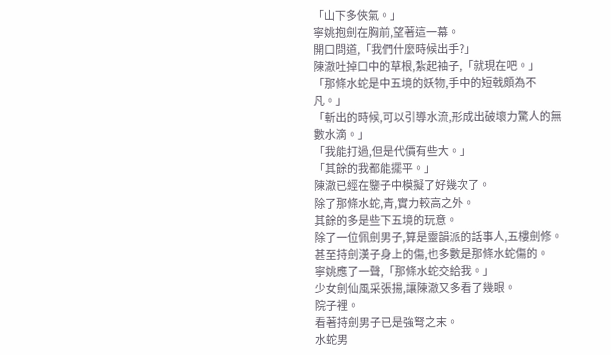「山下多俠氣。」
寧姚抱劍在胸前,望著這一幕。
開口問道,「我們什麼時候出手?」
陳澈吐掉口中的草根,紮起袖子,「就現在吧。」
「那條水蛇是中五境的妖物,手中的短戟頗為不凡。」
「斬出的時候,可以引導水流,形成出破壞力驚人的無數水滴。」
「我能打過,但是代價有些大。」
「其餘的我都能擺平。」
陳澈已經在鑒子中模擬了好幾次了。
除了那條水蛇,青,實力較高之外。
其餘的多是些下五境的玩意。
除了一位佩劍男子,算是靈韻派的話事人,五樓劍修。
甚至持劍漢子身上的傷,也多數是那條水蛇傷的。
寧姚應了一聲,「那條水蛇交給我。」
少女劍仙風采張揚,讓陳澈又多看了幾眼。
院子裡。
看著持劍男子已是強弩之末。
水蛇男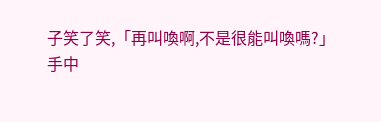子笑了笑,「再叫喚啊,不是很能叫喚嗎?」
手中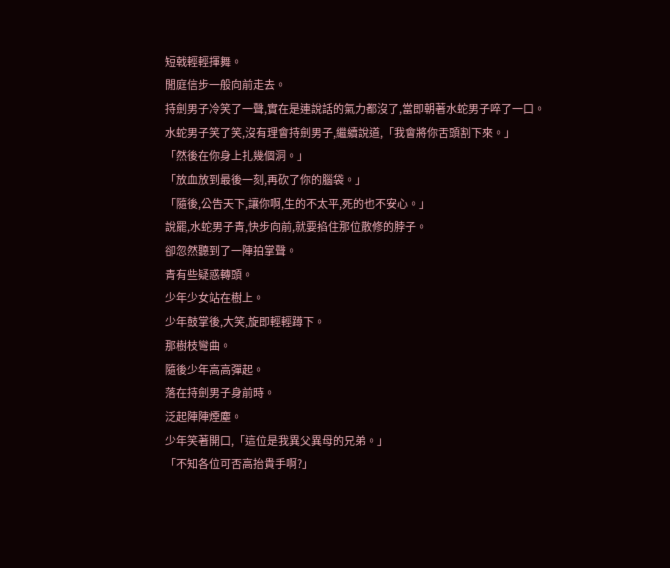短戟輕輕揮舞。
閒庭信步一般向前走去。
持劍男子冷笑了一聲,實在是連說話的氣力都沒了,當即朝著水蛇男子啐了一口。
水蛇男子笑了笑,沒有理會持劍男子,繼續說道,「我會將你舌頭割下來。」
「然後在你身上扎幾個洞。」
「放血放到最後一刻,再砍了你的腦袋。」
「隨後,公告天下,讓你啊,生的不太平,死的也不安心。」
說罷,水蛇男子青,快步向前,就要掐住那位散修的脖子。
卻忽然聽到了一陣拍掌聲。
青有些疑惑轉頭。
少年少女站在樹上。
少年鼓掌後,大笑,旋即輕輕蹲下。
那樹枝彎曲。
隨後少年高高彈起。
落在持劍男子身前時。
泛起陣陣煙塵。
少年笑著開口,「這位是我異父異母的兄弟。」
「不知各位可否高抬貴手啊?」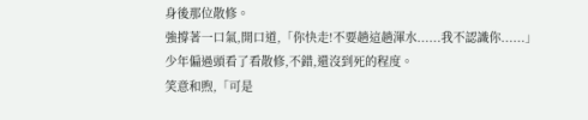身後那位散修。
強撐著一口氣,開口道,「你快走!不要趟這趟渾水......我不認識你......」
少年偏過頭看了看散修,不錯,還沒到死的程度。
笑意和煦,「可是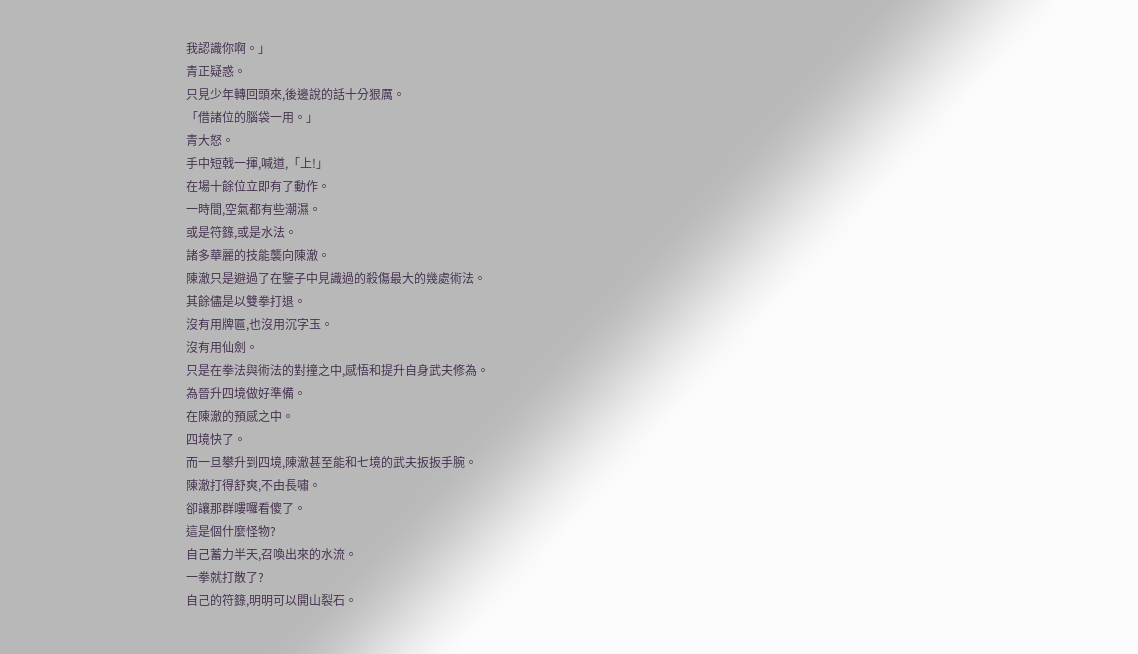我認識你啊。」
青正疑惑。
只見少年轉回頭來,後邊說的話十分狠厲。
「借諸位的腦袋一用。」
青大怒。
手中短戟一揮,喊道,「上!」
在場十餘位立即有了動作。
一時間,空氣都有些潮濕。
或是符籙,或是水法。
諸多華麗的技能襲向陳澈。
陳澈只是避過了在鑒子中見識過的殺傷最大的幾處術法。
其餘儘是以雙拳打退。
沒有用牌匾,也沒用沉字玉。
沒有用仙劍。
只是在拳法與術法的對撞之中,感悟和提升自身武夫修為。
為晉升四境做好準備。
在陳澈的預感之中。
四境快了。
而一旦攀升到四境,陳澈甚至能和七境的武夫扳扳手腕。
陳澈打得舒爽,不由長嘯。
卻讓那群嘍囉看傻了。
這是個什麼怪物?
自己蓄力半天,召喚出來的水流。
一拳就打散了?
自己的符籙,明明可以開山裂石。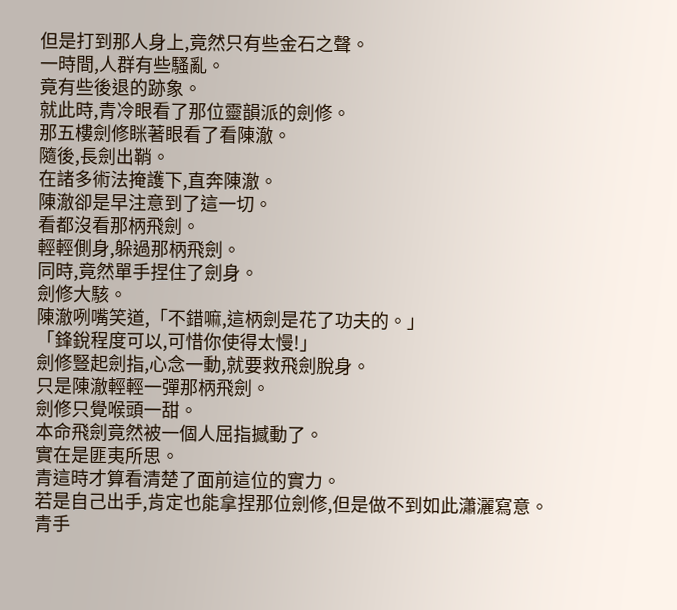但是打到那人身上,竟然只有些金石之聲。
一時間,人群有些騷亂。
竟有些後退的跡象。
就此時,青冷眼看了那位靈韻派的劍修。
那五樓劍修眯著眼看了看陳澈。
隨後,長劍出鞘。
在諸多術法掩護下,直奔陳澈。
陳澈卻是早注意到了這一切。
看都沒看那柄飛劍。
輕輕側身,躲過那柄飛劍。
同時,竟然單手捏住了劍身。
劍修大駭。
陳澈咧嘴笑道,「不錯嘛,這柄劍是花了功夫的。」
「鋒銳程度可以,可惜你使得太慢!」
劍修豎起劍指,心念一動,就要救飛劍脫身。
只是陳澈輕輕一彈那柄飛劍。
劍修只覺喉頭一甜。
本命飛劍竟然被一個人屈指撼動了。
實在是匪夷所思。
青這時才算看清楚了面前這位的實力。
若是自己出手,肯定也能拿捏那位劍修,但是做不到如此瀟灑寫意。
青手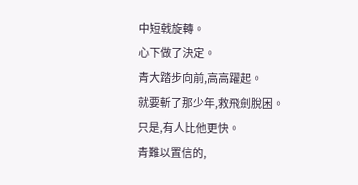中短戟旋轉。
心下做了決定。
青大踏步向前,高高躍起。
就要斬了那少年,救飛劍脫困。
只是,有人比他更快。
青難以置信的,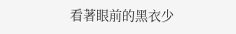看著眼前的黑衣少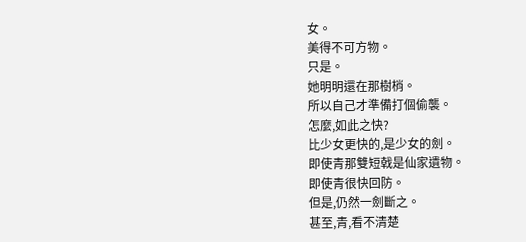女。
美得不可方物。
只是。
她明明還在那樹梢。
所以自己才準備打個偷襲。
怎麼,如此之快?
比少女更快的,是少女的劍。
即使青那雙短戟是仙家遺物。
即使青很快回防。
但是,仍然一劍斷之。
甚至,青,看不清楚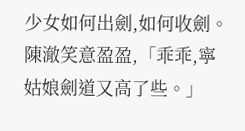少女如何出劍,如何收劍。
陳澈笑意盈盈,「乖乖,寧姑娘劍道又高了些。」